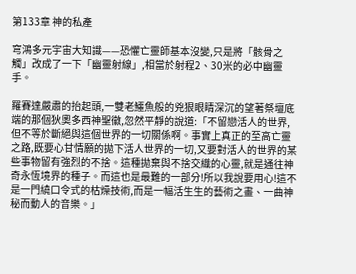第133章 神的私產

穹鴻多元宇宙大知識——恐懼亡靈師基本沒變,只是將「骸骨之觸」改成了一下「幽靈射線」,相當於射程2、30米的必中幽靈手。

羅賽達嚴肅的抬起頭,一雙老鱷魚般的兇狠眼睛深沉的望著祭壇底端的那個狄奧多西神聖徽,忽然平靜的說道:「不留戀活人的世界,但不等於斷絕與這個世界的一切關係啊。事實上真正的至高亡靈之路,既要心甘情願的拋下活人世界的一切,又要對活人的世界的某些事物留有強烈的不捨。這種拋棄與不捨交織的心靈,就是通往神奇永恆境界的種子。而這也是最難的一部分!所以我說要用心!這不是一門繞口令式的枯燥技術,而是一幅活生生的藝術之畫、一曲神秘而動人的音樂。」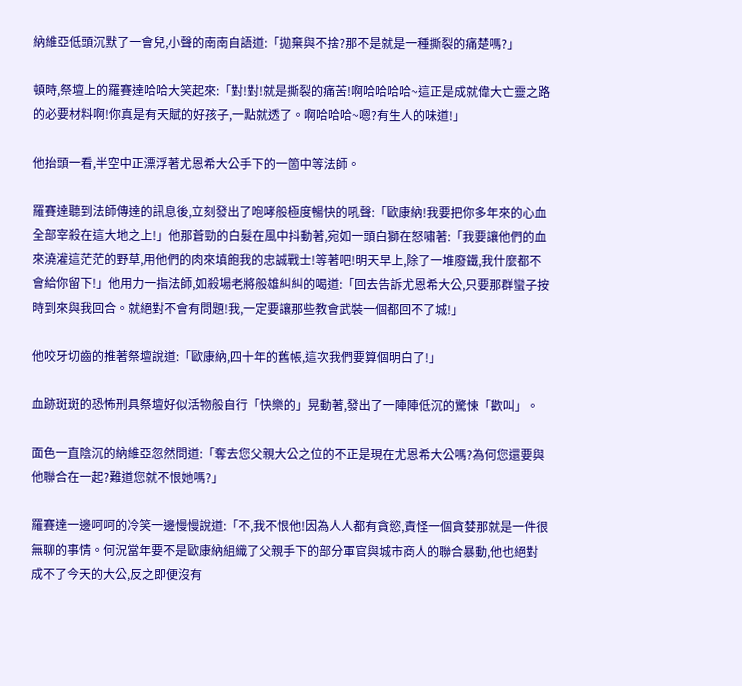納維亞低頭沉默了一會兒,小聲的南南自語道:「拋棄與不捨?那不是就是一種撕裂的痛楚嗎?」

頓時,祭壇上的羅賽達哈哈大笑起來:「對!對!就是撕裂的痛苦!啊哈哈哈哈~這正是成就偉大亡靈之路的必要材料啊!你真是有天賦的好孩子,一點就透了。啊哈哈哈~嗯?有生人的味道!」

他抬頭一看,半空中正漂浮著尤恩希大公手下的一箇中等法師。

羅賽達聽到法師傳達的訊息後,立刻發出了咆哮般極度暢快的吼聲:「歐康納!我要把你多年來的心血全部宰殺在這大地之上!」他那蒼勁的白髮在風中抖動著,宛如一頭白獅在怒嘯著:「我要讓他們的血來澆灌這茫茫的野草,用他們的肉來填飽我的忠誠戰士!等著吧!明天早上,除了一堆廢鐵,我什麼都不會給你留下!」他用力一指法師,如殺場老將般雄糾糾的喝道:「回去告訴尤恩希大公,只要那群蠻子按時到來與我回合。就絕對不會有問題!我,一定要讓那些教會武裝一個都回不了城!」

他咬牙切齒的推著祭壇說道:「歐康納,四十年的舊帳,這次我們要算個明白了!」

血跡斑斑的恐怖刑具祭壇好似活物般自行「快樂的」晃動著,發出了一陣陣低沉的驚悚「歡叫」。

面色一直陰沉的納維亞忽然問道:「奪去您父親大公之位的不正是現在尤恩希大公嗎?為何您還要與他聯合在一起?難道您就不恨她嗎?」

羅賽達一邊呵呵的冷笑一邊慢慢說道:「不,我不恨他!因為人人都有貪慾,責怪一個貪婪那就是一件很無聊的事情。何況當年要不是歐康納組織了父親手下的部分軍官與城市商人的聯合暴動,他也絕對成不了今天的大公,反之即便沒有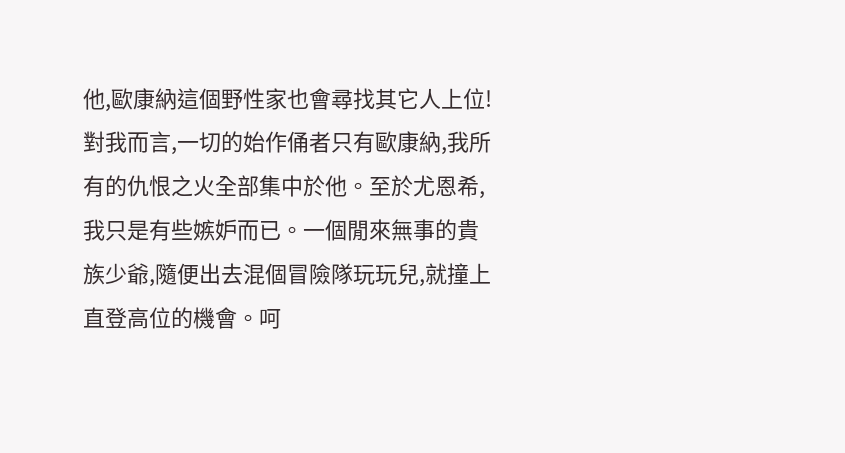他,歐康納這個野性家也會尋找其它人上位!對我而言,一切的始作俑者只有歐康納,我所有的仇恨之火全部集中於他。至於尤恩希,我只是有些嫉妒而已。一個閒來無事的貴族少爺,隨便出去混個冒險隊玩玩兒,就撞上直登高位的機會。呵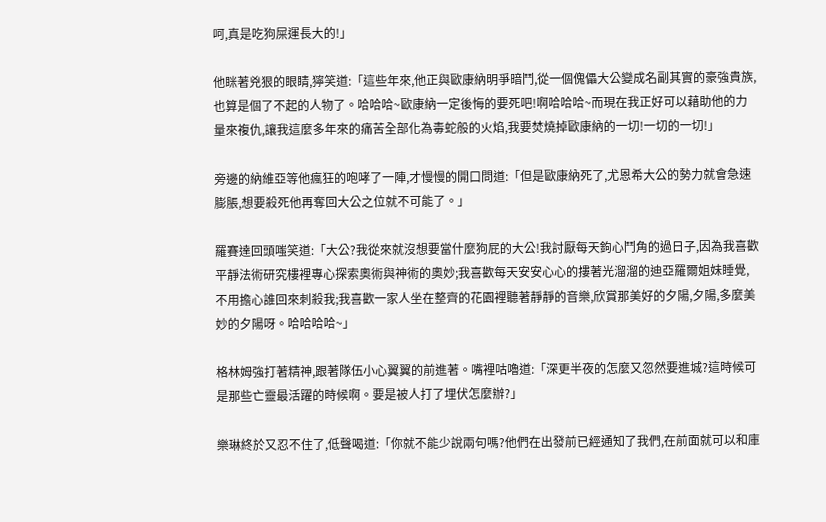呵,真是吃狗屎運長大的!」

他眯著兇狠的眼睛,獰笑道:「這些年來,他正與歐康納明爭暗鬥,從一個傀儡大公變成名副其實的豪強貴族,也算是個了不起的人物了。哈哈哈~歐康納一定後悔的要死吧!啊哈哈哈~而現在我正好可以藉助他的力量來複仇,讓我這麼多年來的痛苦全部化為毒蛇般的火焰,我要焚燒掉歐康納的一切!一切的一切!」

旁邊的納維亞等他瘋狂的咆哮了一陣,才慢慢的開口問道:「但是歐康納死了,尤恩希大公的勢力就會急速膨脹,想要殺死他再奪回大公之位就不可能了。」

羅賽達回頭嗤笑道:「大公?我從來就沒想要當什麼狗屁的大公!我討厭每天鉤心鬥角的過日子,因為我喜歡平靜法術研究樓裡專心探索奧術與神術的奧妙;我喜歡每天安安心心的摟著光溜溜的迪亞羅爾姐妹睡覺,不用擔心誰回來刺殺我;我喜歡一家人坐在整齊的花園裡聽著靜靜的音樂,欣賞那美好的夕陽,夕陽,多麼美妙的夕陽呀。哈哈哈哈~」

格林姆強打著精神,跟著隊伍小心翼翼的前進著。嘴裡咕嚕道:「深更半夜的怎麼又忽然要進城?這時候可是那些亡靈最活躍的時候啊。要是被人打了埋伏怎麼辦?」

樂琳終於又忍不住了,低聲喝道:「你就不能少說兩句嗎?他們在出發前已經通知了我們,在前面就可以和庫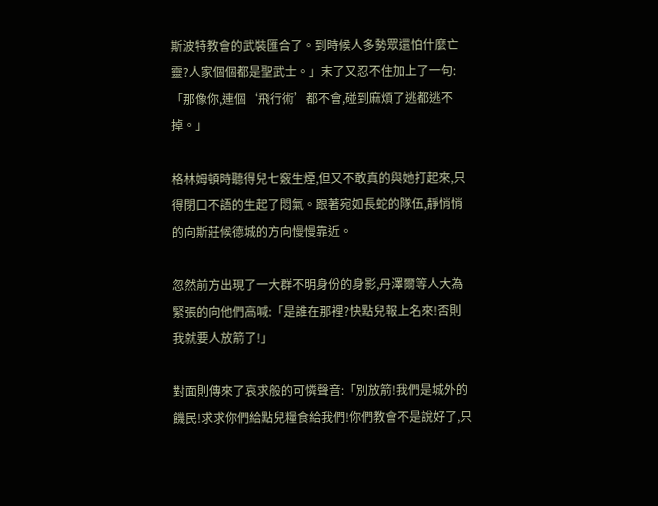斯波特教會的武裝匯合了。到時候人多勢眾還怕什麼亡靈?人家個個都是聖武士。」末了又忍不住加上了一句:「那像你,連個‘飛行術’都不會,碰到麻煩了逃都逃不掉。」

格林姆頓時聽得兒七竅生煙,但又不敢真的與她打起來,只得閉口不語的生起了悶氣。跟著宛如長蛇的隊伍,靜悄悄的向斯莊候德城的方向慢慢靠近。

忽然前方出現了一大群不明身份的身影,丹澤爾等人大為緊張的向他們高喊:「是誰在那裡?快點兒報上名來!否則我就要人放箭了!」

對面則傳來了哀求般的可憐聲音:「別放箭!我們是城外的饑民!求求你們給點兒糧食給我們!你們教會不是說好了,只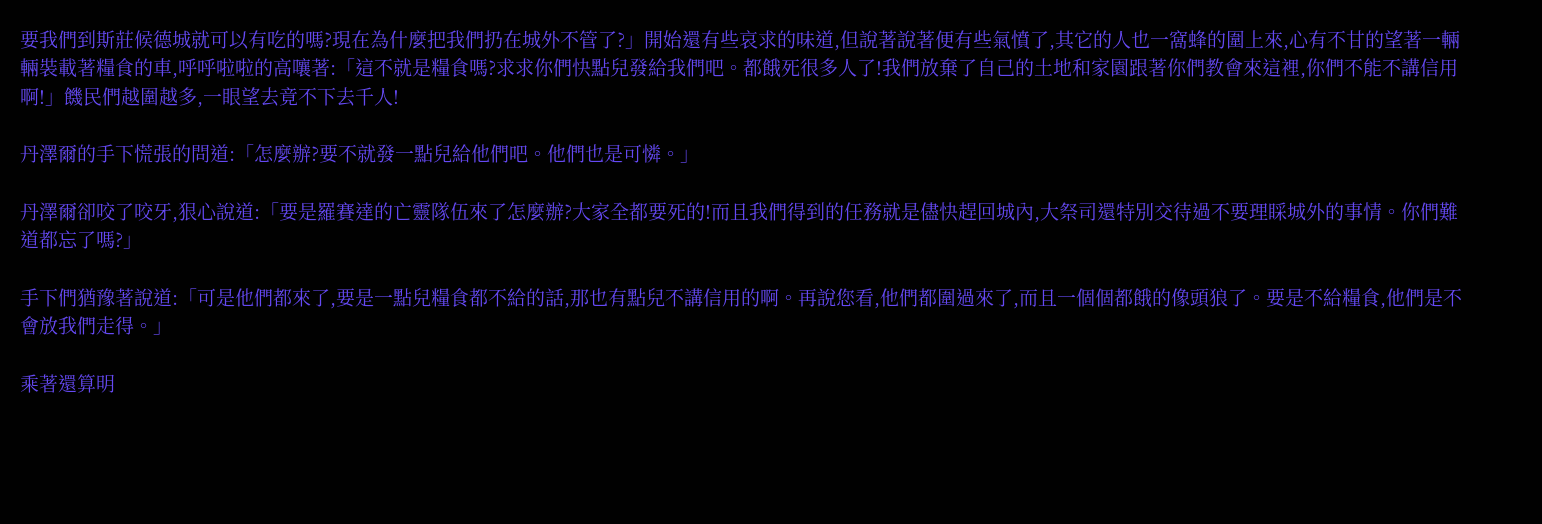要我們到斯莊候德城就可以有吃的嗎?現在為什麼把我們扔在城外不管了?」開始還有些哀求的味道,但說著說著便有些氣憤了,其它的人也一窩蜂的圍上來,心有不甘的望著一輛輛裝載著糧食的車,呼呼啦啦的高嚷著:「這不就是糧食嗎?求求你們快點兒發給我們吧。都餓死很多人了!我們放棄了自己的土地和家園跟著你們教會來這裡,你們不能不講信用啊!」饑民們越圍越多,一眼望去竟不下去千人!

丹澤爾的手下慌張的問道:「怎麼辦?要不就發一點兒給他們吧。他們也是可憐。」

丹澤爾卻咬了咬牙,狠心說道:「要是羅賽達的亡靈隊伍來了怎麼辦?大家全都要死的!而且我們得到的任務就是儘快趕回城內,大祭司還特別交待過不要理睬城外的事情。你們難道都忘了嗎?」

手下們猶豫著說道:「可是他們都來了,要是一點兒糧食都不給的話,那也有點兒不講信用的啊。再說您看,他們都圍過來了,而且一個個都餓的像頭狼了。要是不給糧食,他們是不會放我們走得。」

乘著還算明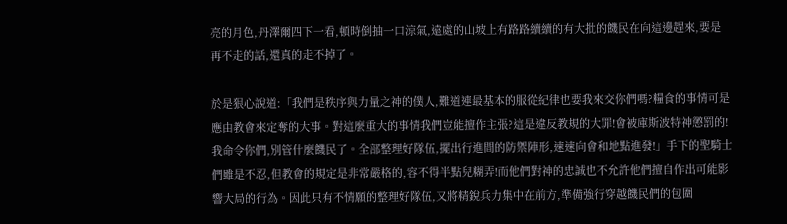亮的月色,丹澤爾四下一看,頓時倒抽一口涼氣,遠處的山坡上有路路續續的有大批的饑民在向這邊趕來,要是再不走的話,還真的走不掉了。

於是狠心說道:「我們是秩序與力量之神的僕人,難道連最基本的服從紀律也要我來交你們嗎?糧食的事情可是應由教會來定奪的大事。對這麼重大的事情我們豈能擅作主張?這是違反教規的大罪!會被庫斯波特神懲罰的!我命令你們,別管什麼饑民了。全部整理好隊伍,擺出行進間的防禦陣形,速速向會和地點進發!」手下的聖騎士們雖是不忍,但教會的規定是非常嚴格的,容不得半點兒糊弄!而他們對神的忠誠也不允許他們擅自作出可能影響大局的行為。因此只有不情願的整理好隊伍,又將精銳兵力集中在前方,準備強行穿越饑民們的包圍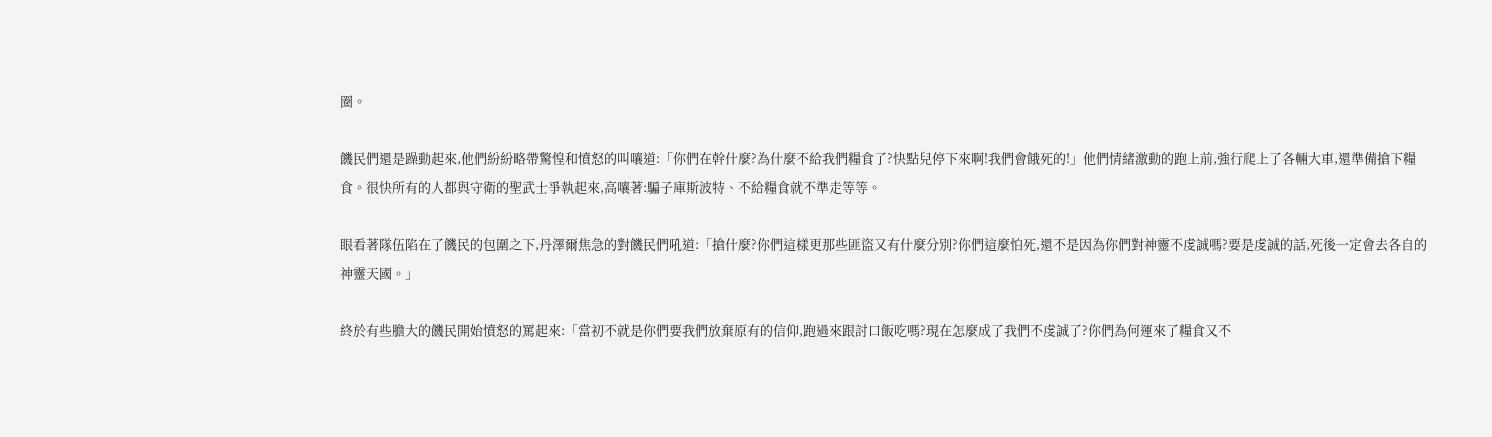圈。

饑民們還是躁動起來,他們紛紛略帶驚惶和憤怒的叫嚷道:「你們在幹什麼?為什麼不給我們糧食了?快點兒停下來啊!我們會餓死的!」他們情緒激動的跑上前,強行爬上了各輛大車,還準備搶下糧食。很快所有的人都與守衛的聖武士爭執起來,高嚷著:騙子庫斯波特、不給糧食就不準走等等。

眼看著隊伍陷在了饑民的包圍之下,丹澤爾焦急的對饑民們吼道:「搶什麼?你們這樣更那些匪盜又有什麼分別?你們這麼怕死,還不是因為你們對神靈不虔誠嗎?要是虔誠的話,死後一定會去各自的神靈天國。」

終於有些膽大的饑民開始憤怒的罵起來:「當初不就是你們要我們放棄原有的信仰,跑過來跟討口飯吃嗎?現在怎麼成了我們不虔誠了?你們為何運來了糧食又不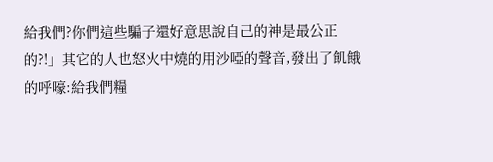給我們?你們這些騙子還好意思說自己的神是最公正的?!」其它的人也怒火中燒的用沙啞的聲音,發出了飢餓的呼嚎:給我們糧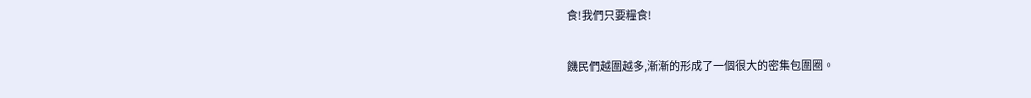食!我們只要糧食!

饑民們越圍越多,漸漸的形成了一個很大的密集包圍圈。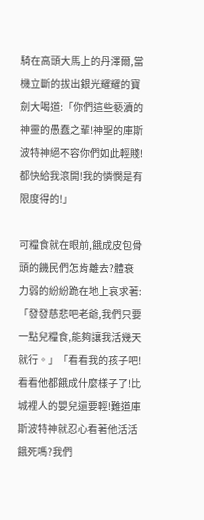騎在高頭大馬上的丹澤爾,當機立斷的拔出銀光耀耀的寶劍大喝道:「你們這些褻瀆的神靈的愚蠢之輩!神聖的庫斯波特神絕不容你們如此輕賤!都快給我滾開!我的憐憫是有限度得的!」

可糧食就在眼前,餓成皮包骨頭的饑民們怎肯離去?體衰力弱的紛紛跪在地上哀求著:「發發慈悲吧老爺,我們只要一點兒糧食,能夠讓我活幾天就行。」「看看我的孩子吧!看看他都餓成什麼樣子了!比城裡人的嬰兒還要輕!難道庫斯波特神就忍心看著他活活餓死嗎?我們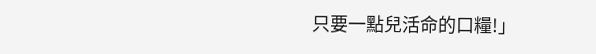只要一點兒活命的口糧!」